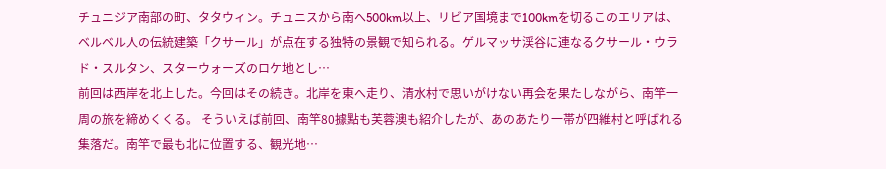チュニジア南部の町、タタウィン。チュニスから南へ500km以上、リビア国境まで100kmを切るこのエリアは、ベルベル人の伝統建築「クサール」が点在する独特の景観で知られる。ゲルマッサ渓谷に連なるクサール・ウラド・スルタン、スターウォーズのロケ地とし…
前回は西岸を北上した。今回はその続き。北岸を東へ走り、清水村で思いがけない再会を果たしながら、南竿一周の旅を締めくくる。 そういえば前回、南竿80據點も芙蓉澳も紹介したが、あのあたり一帯が四維村と呼ばれる集落だ。南竿で最も北に位置する、観光地…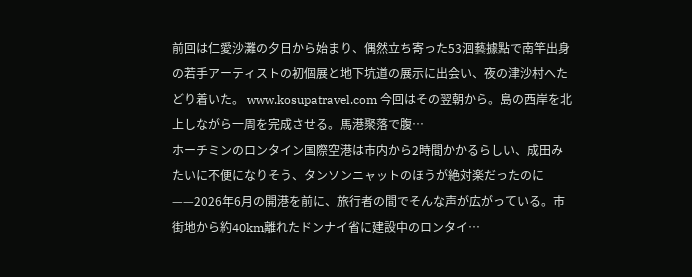前回は仁愛沙灘の夕日から始まり、偶然立ち寄った53洄藝據點で南竿出身の若手アーティストの初個展と地下坑道の展示に出会い、夜の津沙村へたどり着いた。 www.kosupatravel.com 今回はその翌朝から。島の西岸を北上しながら一周を完成させる。馬港聚落で腹…
ホーチミンのロンタイン国際空港は市内から2時間かかるらしい、成田みたいに不便になりそう、タンソンニャットのほうが絶対楽だったのに——2026年6月の開港を前に、旅行者の間でそんな声が広がっている。市街地から約40km離れたドンナイ省に建設中のロンタイ…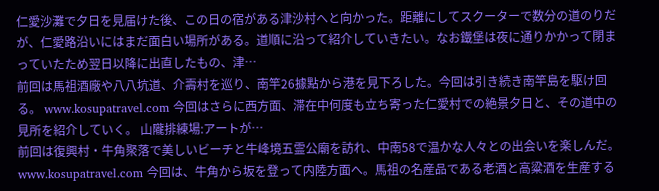仁愛沙灘で夕日を見届けた後、この日の宿がある津沙村へと向かった。距離にしてスクーターで数分の道のりだが、仁愛路沿いにはまだ面白い場所がある。道順に沿って紹介していきたい。なお鐵堡は夜に通りかかって閉まっていたため翌日以降に出直したもの、津…
前回は馬祖酒廠や八八坑道、介壽村を巡り、南竿26據點から港を見下ろした。今回は引き続き南竿島を駆け回る。 www.kosupatravel.com 今回はさらに西方面、滞在中何度も立ち寄った仁愛村での絶景夕日と、その道中の見所を紹介していく。 山隴排練場:アートが…
前回は復興村・牛角聚落で美しいビーチと牛峰境五霊公廟を訪れ、中南58で温かな人々との出会いを楽しんだ。 www.kosupatravel.com 今回は、牛角から坂を登って内陸方面へ。馬祖の名産品である老酒と高粱酒を生産する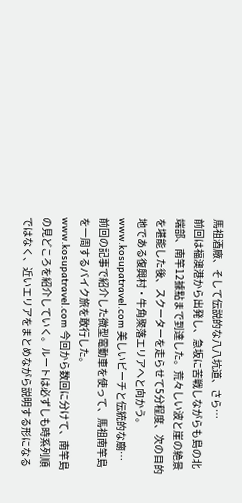馬祖酒廠、そして伝説的な八八坑道、さら…
前回は福澳港から出発し、急坂に苦戦しながらも島の北端部、南竿12據點まで到達した。荒々しい波と崖の絶景を堪能した後、スクーターを走らせて5分程度、次の目的地である復興村・牛角聚落エリアへと向かう。 www.kosupatravel.com 美しいビーチと伝統的な廟…
前回の記事で紹介した微型電動車を使って、馬祖南竿島を一周するバイク旅を敢行した。 www.kosupatravel.com 今回から数回に分けて、南竿島の見どころを紹介していく。ルートは必ずしも時系列順ではなく、近いエリアをまとめながら説明する形になる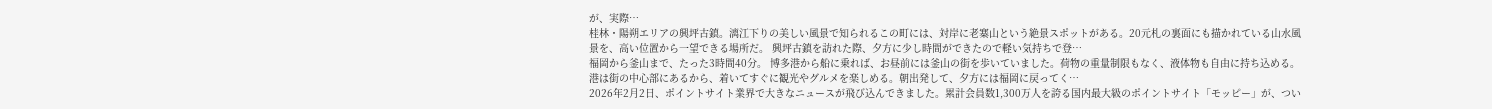が、実際…
桂林・陽朔エリアの興坪古鎮。漓江下りの美しい風景で知られるこの町には、対岸に老寨山という絶景スポットがある。20元札の裏面にも描かれている山水風景を、高い位置から一望できる場所だ。 興坪古鎮を訪れた際、夕方に少し時間ができたので軽い気持ちで登…
福岡から釜山まで、たった3時間40分。 博多港から船に乗れば、お昼前には釜山の街を歩いていました。荷物の重量制限もなく、液体物も自由に持ち込める。港は街の中心部にあるから、着いてすぐに観光やグルメを楽しめる。朝出発して、夕方には福岡に戻ってく…
2026年2月2日、ポイントサイト業界で大きなニュースが飛び込んできました。累計会員数1,300万人を誇る国内最大級のポイントサイト「モッピー」が、つい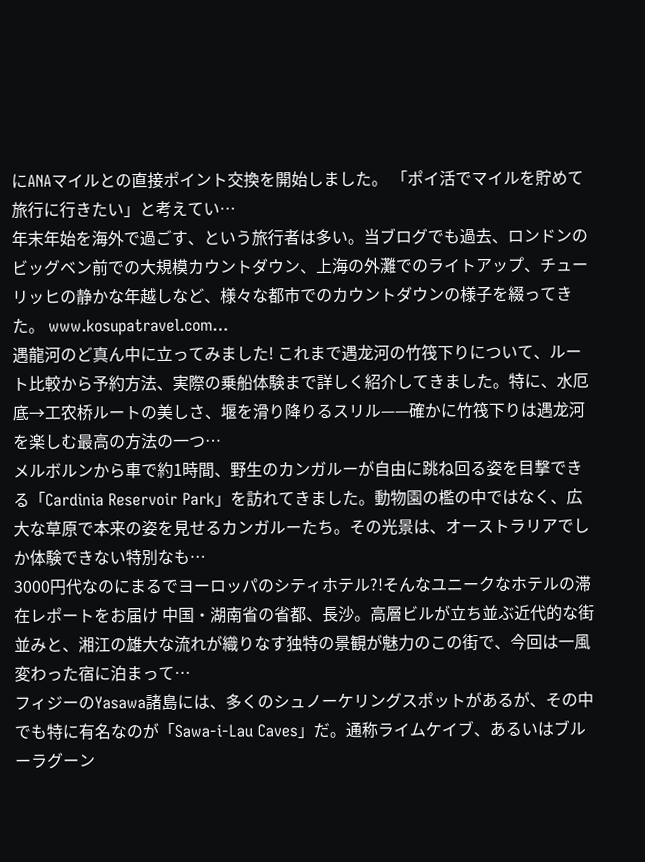にANAマイルとの直接ポイント交換を開始しました。 「ポイ活でマイルを貯めて旅行に行きたい」と考えてい…
年末年始を海外で過ごす、という旅行者は多い。当ブログでも過去、ロンドンのビッグベン前での大規模カウントダウン、上海の外灘でのライトアップ、チューリッヒの静かな年越しなど、様々な都市でのカウントダウンの様子を綴ってきた。 www.kosupatravel.com…
遇龍河のど真ん中に立ってみました! これまで遇龙河の竹筏下りについて、ルート比較から予約方法、実際の乗船体験まで詳しく紹介してきました。特に、水厄底→工农桥ルートの美しさ、堰を滑り降りるスリル——確かに竹筏下りは遇龙河を楽しむ最高の方法の一つ…
メルボルンから車で約1時間、野生のカンガルーが自由に跳ね回る姿を目撃できる「Cardinia Reservoir Park」を訪れてきました。動物園の檻の中ではなく、広大な草原で本来の姿を見せるカンガルーたち。その光景は、オーストラリアでしか体験できない特別なも…
3000円代なのにまるでヨーロッパのシティホテル?!そんなユニークなホテルの滞在レポートをお届け 中国・湖南省の省都、長沙。高層ビルが立ち並ぶ近代的な街並みと、湘江の雄大な流れが織りなす独特の景観が魅力のこの街で、今回は一風変わった宿に泊まって…
フィジーのYasawa諸島には、多くのシュノーケリングスポットがあるが、その中でも特に有名なのが「Sawa-i-Lau Caves」だ。通称ライムケイブ、あるいはブルーラグーン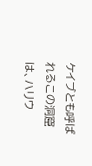ケイブとも呼ばれるこの洞窟は、ハリウ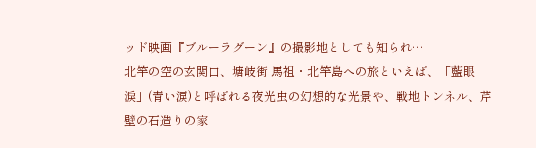ッド映画『ブルーラグーン』の撮影地としても知られ…
北竿の空の玄関口、塘岐街 馬祖・北竿島への旅といえば、「藍眼淚」(青い涙)と呼ばれる夜光虫の幻想的な光景や、戦地トンネル、芹壁の石造りの家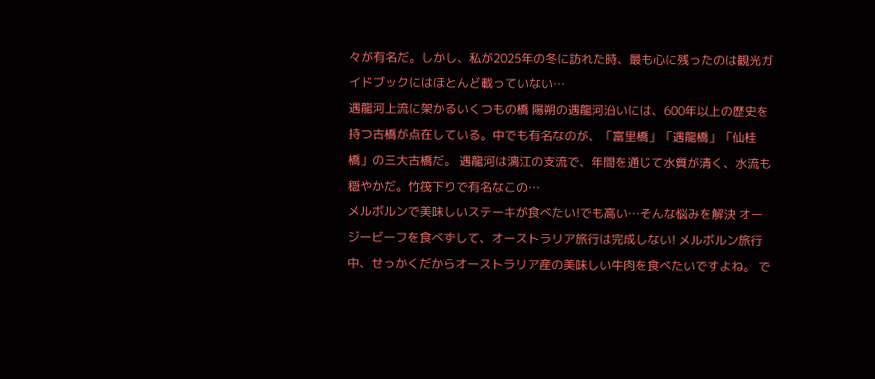々が有名だ。しかし、私が2025年の冬に訪れた時、最も心に残ったのは観光ガイドブックにはほとんど載っていない…
遇龍河上流に架かるいくつもの橋 陽朔の遇龍河沿いには、600年以上の歴史を持つ古橋が点在している。中でも有名なのが、「富里橋」「遇龍橋」「仙桂橋」の三大古橋だ。 遇龍河は漓江の支流で、年間を通じて水質が清く、水流も穏やかだ。竹筏下りで有名なこの…
メルボルンで美味しいステーキが食べたい!でも高い…そんな悩みを解決 オージービーフを食べずして、オーストラリア旅行は完成しない! メルボルン旅行中、せっかくだからオーストラリア産の美味しい牛肉を食べたいですよね。 で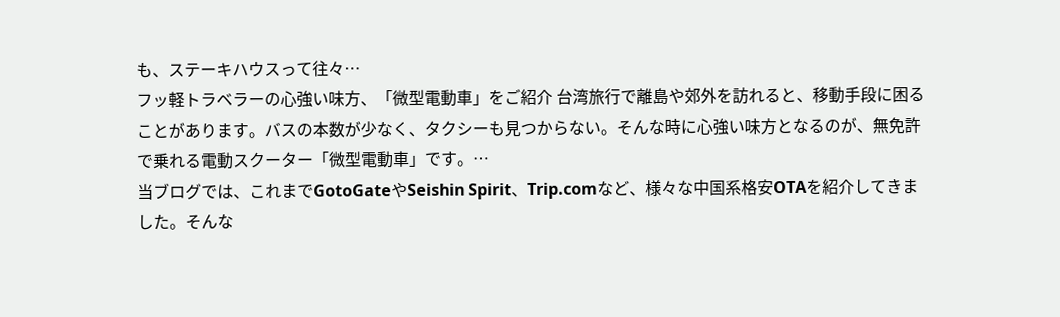も、ステーキハウスって往々…
フッ軽トラベラーの心強い味方、「微型電動車」をご紹介 台湾旅行で離島や郊外を訪れると、移動手段に困ることがあります。バスの本数が少なく、タクシーも見つからない。そんな時に心強い味方となるのが、無免許で乗れる電動スクーター「微型電動車」です。…
当ブログでは、これまでGotoGateやSeishin Spirit、Trip.comなど、様々な中国系格安OTAを紹介してきました。そんな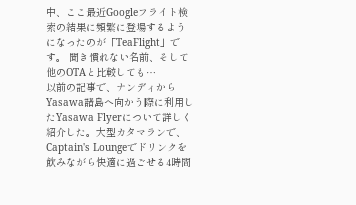中、ここ最近Googleフライト検索の結果に頻繁に登場するようになったのが「TeaFlight」です。 聞き慣れない名前、そして他のOTAと比較しても…
以前の記事で、ナンディからYasawa諸島へ向かう際に利用したYasawa Flyerについて詳しく紹介した。大型カタマランで、Captain's Loungeでドリンクを飲みながら快適に過ごせる4時間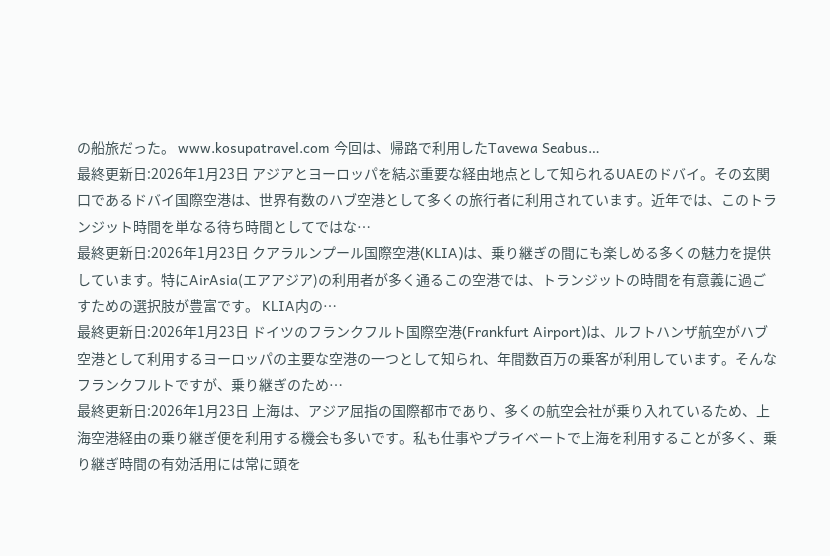の船旅だった。 www.kosupatravel.com 今回は、帰路で利用したTavewa Seabus…
最終更新日:2026年1月23日 アジアとヨーロッパを結ぶ重要な経由地点として知られるUAEのドバイ。その玄関口であるドバイ国際空港は、世界有数のハブ空港として多くの旅行者に利用されています。近年では、このトランジット時間を単なる待ち時間としてではな…
最終更新日:2026年1月23日 クアラルンプール国際空港(KLIA)は、乗り継ぎの間にも楽しめる多くの魅力を提供しています。特にAirAsia(エアアジア)の利用者が多く通るこの空港では、トランジットの時間を有意義に過ごすための選択肢が豊富です。 KLIA内の…
最終更新日:2026年1月23日 ドイツのフランクフルト国際空港(Frankfurt Airport)は、ルフトハンザ航空がハブ空港として利用するヨーロッパの主要な空港の一つとして知られ、年間数百万の乗客が利用しています。そんなフランクフルトですが、乗り継ぎのため…
最終更新日:2026年1月23日 上海は、アジア屈指の国際都市であり、多くの航空会社が乗り入れているため、上海空港経由の乗り継ぎ便を利用する機会も多いです。私も仕事やプライベートで上海を利用することが多く、乗り継ぎ時間の有効活用には常に頭を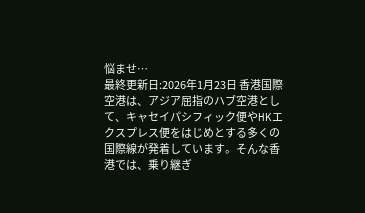悩ませ…
最終更新日:2026年1月23日 香港国際空港は、アジア屈指のハブ空港として、キャセイパシフィック便やHKエクスプレス便をはじめとする多くの国際線が発着しています。そんな香港では、乗り継ぎ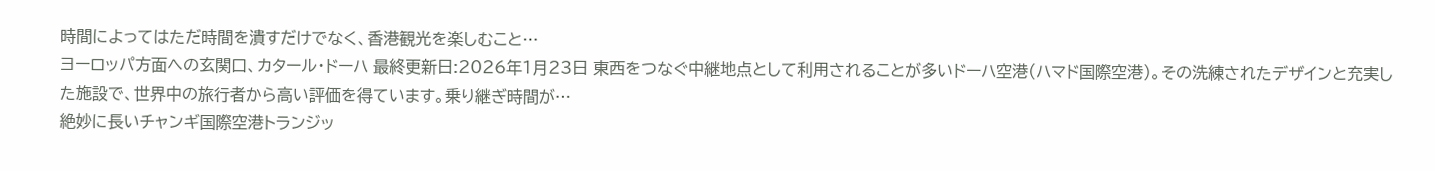時間によってはただ時間を潰すだけでなく、香港観光を楽しむこと…
ヨーロッパ方面への玄関口、カタール・ドーハ 最終更新日:2026年1月23日 東西をつなぐ中継地点として利用されることが多いドーハ空港(ハマド国際空港)。その洗練されたデザインと充実した施設で、世界中の旅行者から高い評価を得ています。乗り継ぎ時間が…
絶妙に長いチャンギ国際空港トランジッ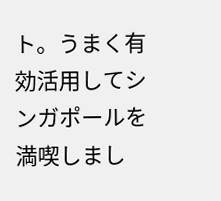ト。うまく有効活用してシンガポールを満喫しまし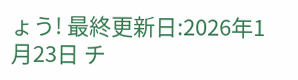ょう! 最終更新日:2026年1月23日 チ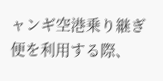ャンギ空港乗り継ぎ便を利用する際、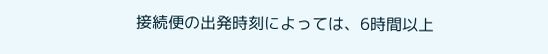接続便の出発時刻によっては、6時間以上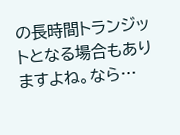の長時間トランジットとなる場合もありますよね。なら…